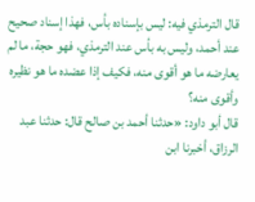قال الترمذي فيه: ليس بإسناده بأس، فهذا إسناد صحيح عند أحمد، وليس به بأس عند الترمذي، فهو حجة، ما لم يعارضه ما هو أقوى منه، فكيف إذا عضده ما هو نظيره وأقوى منه؟
قال أبو داود: «حدثنا أحمد بن صالح قال: حدثنا عبد الرزاق، أخبرنا ابن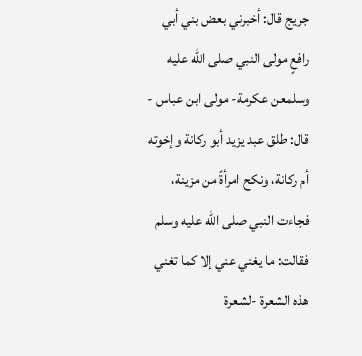جريج قال: أخبرني بعض بني أبي رافعٍ مولى النبي صلى الله عليه وسلمعن عكرمة- مولى ابن عباس - قال: طلق عبد يزيد أبو ركانة وإخوته أم ركانة، ونكح امرأةً من مزينة، فجاءت النبي صلى الله عليه وسلم فقالت: ما يغني عني إلا كما تغني هذه الشعرة -لشعرة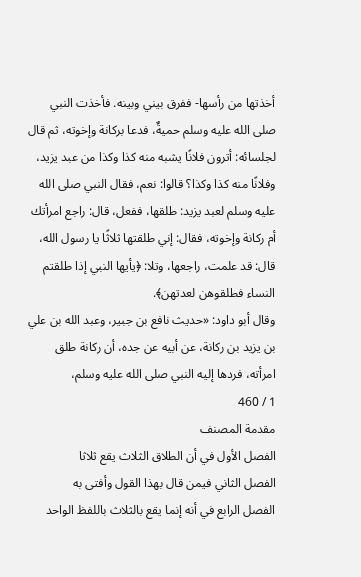أخذتها من رأسها- ففرق بيني وبينه. فأخذت النبي صلى الله عليه وسلم حميةٌ، فدعا بركانة وإخوته، ثم قال لجلسائه: أترون فلانًا يشبه منه كذا وكذا من عبد يزيد، وفلانًا منه كذا وكذا؟ قالوا: نعم، فقال النبي صلى الله عليه وسلم لعبد يزيد: طلقها، ففعل، قال: راجع امرأتك أم ركانة وإخوته، فقال: إني طلقتها ثلاثًا يا رسول الله، قال: قد علمت، راجعها، وتلا: ﴿يأيها النبي إذا طلقتم النساء فطلقوهن لعدتهن﴾.
وقال أبو داود: «حديث نافع بن جبير، وعبد الله بن علي بن يزيد بن ركانة، عن أبيه عن جده، أن ركانة طلق امرأته، فردها إليه النبي صلى الله عليه وسلم،
1 / 460
مقدمة المصنف
الفصل الأول في أن الطلاق الثلاث يقع ثلاثا
الفصل الثاني فيمن قال بهذا القول وأفتى به
الفصل الرابع في أنه إنما يقع بالثلاث باللفظ الواحد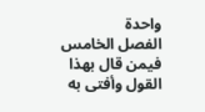واحدة
الفصل الخامس فيمن قال بهذا القول وأفتى به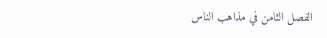الفصل الثامن في مذاهب الناس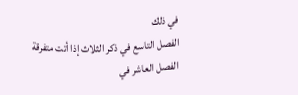في ذلك
الفصل التاسع في ذكر الثلاث إذا أتت متفرقة
الفصل العاشر في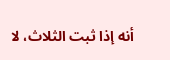أنه إذا ثبت الثلاث، لا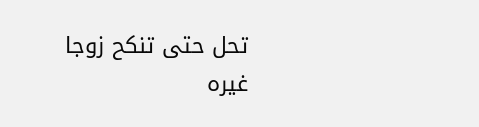تحل حتى تنكح زوجا غيره